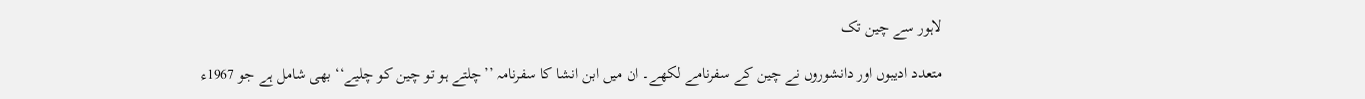لاہور سے چین تک

متعدد ادیبوں اور دانشوروں نے چین کے سفرنامے لکھے۔ ان میں ابن انشا کا سفرنامہ ’’چلتے ہو تو چین کو چلیے‘‘ بھی شامل ہے جو 1967ء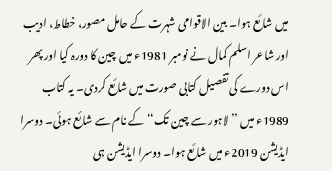میں شائع ہوا۔ بین الاقوامی شہرت کے حامل مصور، خطاط، ادیب اور شاعر اسلم کمال نے نومبر 1981ء میں چین کا دورہ کیا اور پھر اس دورے کی تفصیل کتابی صورت میں شائع کردی۔ یہ کتاب 1989ء میں ’’لاہور سے چین تک‘‘ کے نام سے شائع ہوئی۔ دوسرا ایڈیشن 2019ء میں شائع ہوا۔ دوسرا ایڈیشن ہی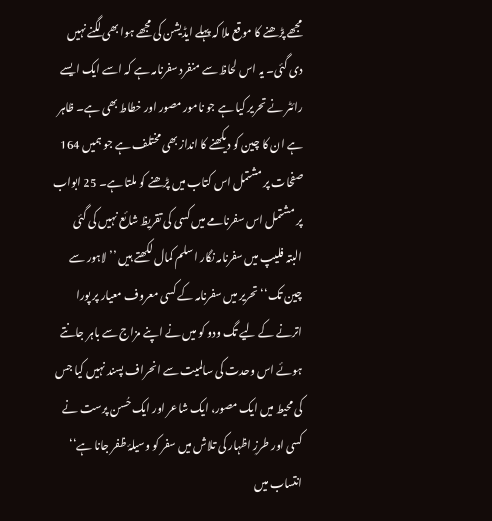مجھے پڑھنے کا موقع ملا کہ پہلے ایڈیشن کی مجھے ہوا بھی لگنے نہیں دی گئی۔ یہ اس لحاظ سے منفرد سفرنامہ ہے کہ اسے ایک ایسے رائٹر نے تحریر کیا ہے جو نامور مصور اور خطاط بھی ہے۔ ظاہر ہے ان کا چین کو دیکھنے کا انداز بھی مختلف ہے جو ہمیں 164 صفحات پر مشتمل اس کتاب میں پڑھنے کو ملتا ہے۔ 25 ابواب پر مشتمل اس سفرنامے میں کسی کی تقریظ شائع نہیں کی گئی البتہ فلیپ میں سفرنامہ نگار اسلم کمال لکھتے ہیں ’’لاہور سے چین تک‘‘ تحریر میں سفرنامہ کے کسی معروف معیار پر پورا اترنے کے لیے تگ ودو کو میں نے اپنے مزاج سے باہر جانتے ہوئے اس وحدت کی سالمیت سے انحراف پسند نہیں کیا جس کی محیط میں ایک مصور، ایک شاعر اور ایک حُسن پرست نے کسی اور طرزِ اظہار کی تلاش میں سفر کو وسیلۂ ظفر جانا ہے‘‘ انتساب میں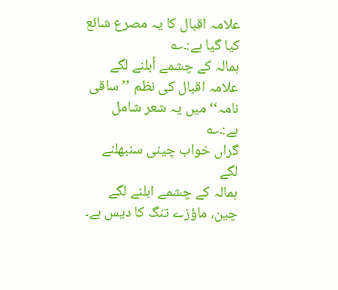علامہ اقبال کا یہ مصرع شائع کیا گیا ہے:۔؎
ہمالہ کے چشمے اُبلنے لگے
علامہ اقبال کی نظم ’’ساقی نامہ‘‘ میں یہ شعر شامل ہے:۔؎
گراں خواب چینی سنبھلنے لگے
ہمالہ کے چشمے ابلنے لگے
چین، ماؤزے تنگ کا دیس ہے۔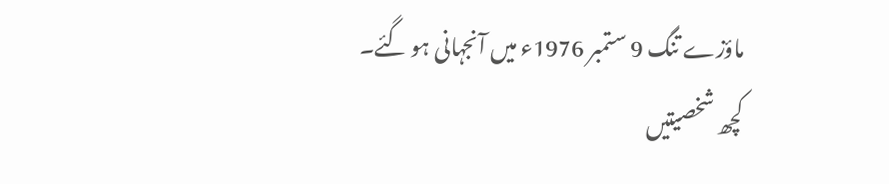ماؤزے تنگ 9 ستمبر 1976ء میں آنجہانی ہو گئے۔ کچھ شخصیتیں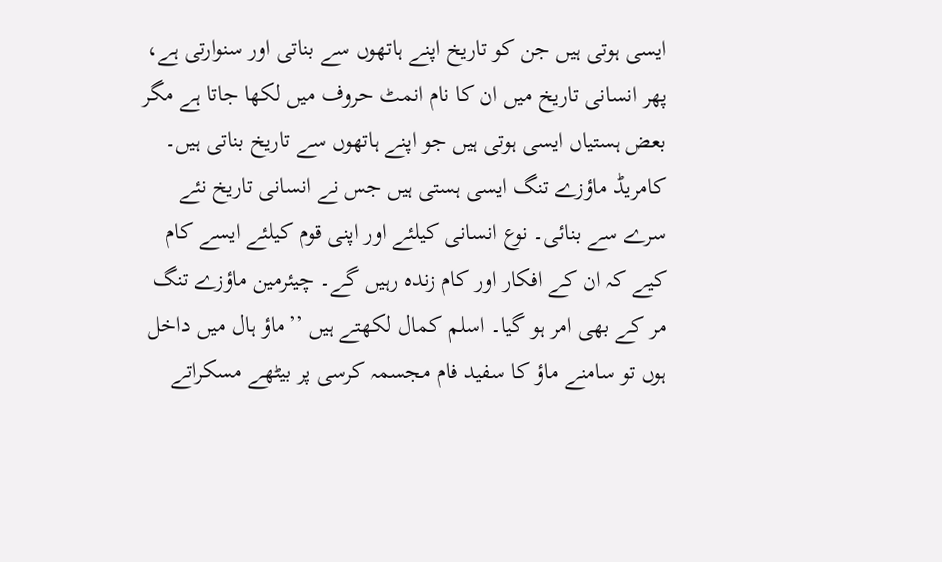ایسی ہوتی ہیں جن کو تاریخ اپنے ہاتھوں سے بناتی اور سنوارتی ہے، پھر انسانی تاریخ میں ان کا نام انمٹ حروف میں لکھا جاتا ہے مگر بعض ہستیاں ایسی ہوتی ہیں جو اپنے ہاتھوں سے تاریخ بناتی ہیں۔ کامریڈ ماؤزے تنگ ایسی ہستی ہیں جس نے انسانی تاریخ نئے سرے سے بنائی۔ نوع انسانی کیلئے اور اپنی قوم کیلئے ایسے کام کیے کہ ان کے افکار اور کام زندہ رہیں گے۔ چیئرمین ماؤزے تنگ مر کے بھی امر ہو گیا۔ اسلم کمال لکھتے ہیں ’’ماؤ ہال میں داخل ہوں تو سامنے ماؤ کا سفید فام مجسمہ کرسی پر بیٹھے مسکراتے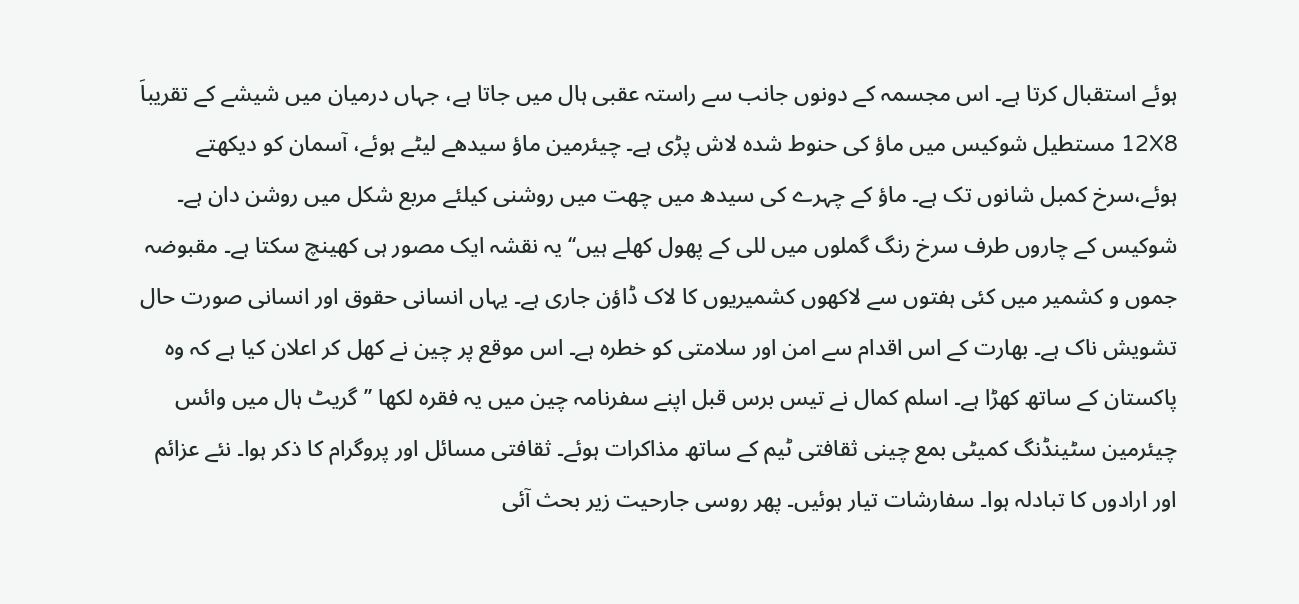ہوئے استقبال کرتا ہے۔ اس مجسمہ کے دونوں جانب سے راستہ عقبی ہال میں جاتا ہے، جہاں درمیان میں شیشے کے تقریباَ 12X8 مستطیل شوکیس میں ماؤ کی حنوط شدہ لاش پڑی ہے۔ چیئرمین ماؤ سیدھے لیٹے ہوئے، آسمان کو دیکھتے ہوئے،سرخ کمبل شانوں تک ہے۔ ماؤ کے چہرے کی سیدھ میں چھت میں روشنی کیلئے مربع شکل میں روشن دان ہے۔ شوکیس کے چاروں طرف سرخ رنگ گملوں میں للی کے پھول کھلے ہیں‘‘ یہ نقشہ ایک مصور ہی کھینچ سکتا ہے۔ مقبوضہ جموں و کشمیر میں کئی ہفتوں سے لاکھوں کشمیریوں کا لاک ڈاؤن جاری ہے۔ یہاں انسانی حقوق اور انسانی صورت حال تشویش ناک ہے۔ بھارت کے اس اقدام سے امن اور سلامتی کو خطرہ ہے۔ اس موقع پر چین نے کھل کر اعلان کیا ہے کہ وہ پاکستان کے ساتھ کھڑا ہے۔ اسلم کمال نے تیس برس قبل اپنے سفرنامہ چین میں یہ فقرہ لکھا ’’گریٹ ہال میں وائس چیئرمین سٹینڈنگ کمیٹی بمع چینی ثقافتی ٹیم کے ساتھ مذاکرات ہوئے۔ ثقافتی مسائل اور پروگرام کا ذکر ہوا۔ نئے عزائم اور ارادوں کا تبادلہ ہوا۔ سفارشات تیار ہوئیں۔ پھر روسی جارحیت زیر بحث آئی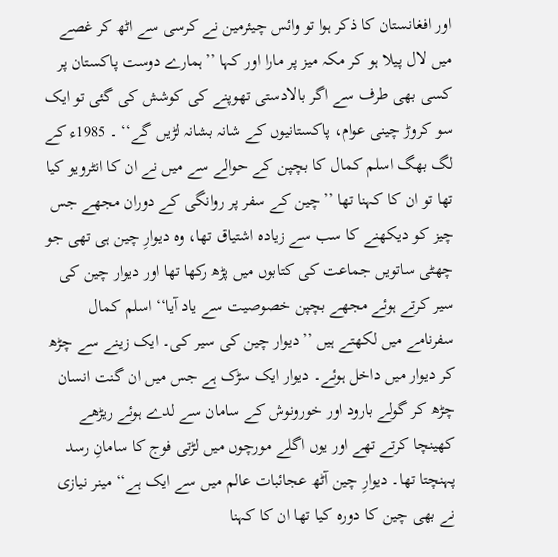اور افغانستان کا ذکر ہوا تو وائس چیئرمین نے کرسی سے اٹھ کر غصے میں لال پیلا ہو کر مکہ میز پر مارا اور کہا ’’ہمارے دوست پاکستان پر کسی بھی طرف سے اگر بالادستی تھوپنے کی کوشش کی گئی تو ایک سو کروڑ چینی عوام، پاکستانیوں کے شانہ بشانہ لڑیں گے‘‘ ۔ 1985ء کے لگ بھگ اسلم کمال کا بچپن کے حوالے سے میں نے ان کا انٹرویو کیا تھا تو ان کا کہنا تھا ’’چین کے سفر پر روانگی کے دوران مجھے جس چیز کو دیکھنے کا سب سے زیادہ اشتیاق تھا، وہ دیوارِ چین ہی تھی جو چھٹی ساتویں جماعت کی کتابوں میں پڑھ رکھا تھا اور دیوار چین کی سیر کرتے ہوئے مجھے بچپن خصوصیت سے یاد آیا‘‘ اسلم کمال سفرنامے میں لکھتے ہیں ’’دیوار چین کی سیر کی۔ ایک زینے سے چڑھ کر دیوار میں داخل ہوئے۔ دیوار ایک سڑک ہے جس میں ان گنت انسان چڑھ کر گولے بارود اور خورونوش کے سامان سے لدے ہوئے ریڑھے کھینچا کرتے تھے اور یوں اگلے مورچوں میں لڑتی فوج کا سامانِ رسد پہنچتا تھا۔ دیوارِ چین آٹھ عجائبات عالم میں سے ایک ہے‘‘ مینر نیازی نے بھی چین کا دورہ کیا تھا ان کا کہنا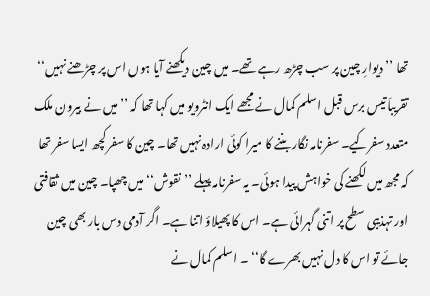تھا ’’دیوارِ چین پر سب چڑھ رہے تھے۔ میں چین دیکھنے آیا ہوں اس پر چڑھنے نہیں‘‘ تقریباَ تیس برس قبل اسلم کمال نے مجھے ایک انٹرویو میں کہا تھا کہ ’’میں نے بیرون ملک متعدد سفرکیے۔ سفرنامہ نگار بننے کا میرا کوئی ارادہ نہیں تھا۔ چین کا سفر کچھ ایسا سفر تھا کہ مجھ میں لکھنے کی خواہش پیدا ہوئی۔ یہ سفرنامہ پہلے ’’نقوش‘‘ میں چھپا۔ چین میں ثقافتی اور تہذیبی سطح پر اتنی گہرائی ہے۔ اس کا پھیلاؤ اتنا ہے۔ اگر آدمی دس بار بھی چین جائے تو اس کا دل نہیں بھرے گا‘‘ ۔ اسلم کمال نے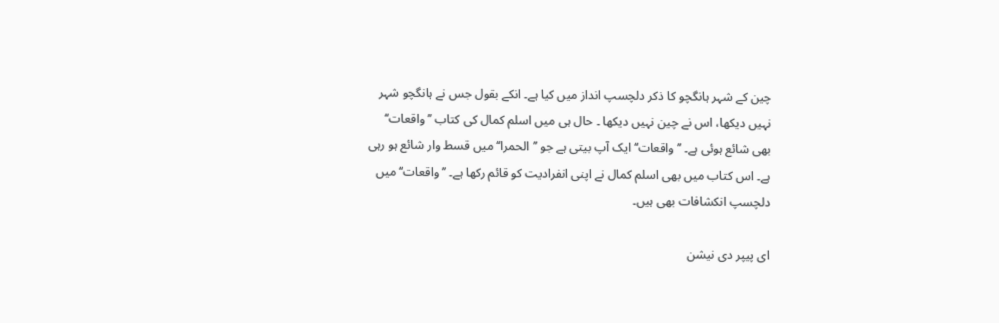چین کے شہر ہانگچو کا ذکر دلچسپ انداز میں کیا ہے۔ انکے بقول جس نے ہانگچو شہر نہیں دیکھا، اس نے چین نہیں دیکھا ۔ حال ہی میں اسلم کمال کی کتاب ’’واقعات‘‘ بھی شائع ہوئی ہے۔ ’’واقعات‘‘ ایک آپ بیتی ہے جو ’’الحمرا‘‘ میں قسط وار شائع ہو رہی ہے۔ اس کتاب میں بھی اسلم کمال نے اپنی انفرادیت کو قائم رکھا ہے۔ ’’واقعات‘‘ میں دلچسپ انکشافات بھی ہیں۔

ای پیپر دی نیشن